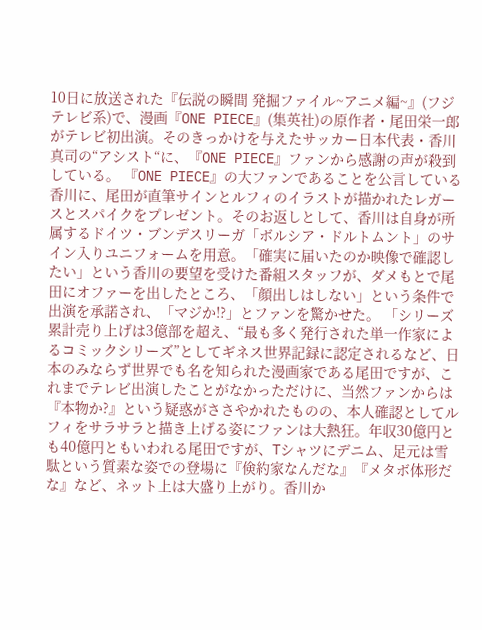10日に放送された『伝説の瞬間 発掘ファイル~アニメ編~』(フジテレビ系)で、漫画『ONE PIECE』(集英社)の原作者・尾田栄一郎がテレビ初出演。そのきっかけを与えたサッカー日本代表・香川真司の“アシスト“に、『ONE PIECE』ファンから感謝の声が殺到している。 『ONE PIECE』の大ファンであることを公言している香川に、尾田が直筆サインとルフィのイラストが描かれたレガースとスパイクをプレゼント。そのお返しとして、香川は自身が所属するドイツ・ブンデスリーガ「ボルシア・ドルトムント」のサイン入りユニフォームを用意。「確実に届いたのか映像で確認したい」という香川の要望を受けた番組スタッフが、ダメもとで尾田にオファーを出したところ、「顔出しはしない」という条件で出演を承諾され、「マジか!?」とファンを驚かせた。 「シリーズ累計売り上げは3億部を超え、“最も多く発行された単一作家によるコミックシリーズ”としてギネス世界記録に認定されるなど、日本のみならず世界でも名を知られた漫画家である尾田ですが、これまでテレビ出演したことがなかっただけに、当然ファンからは『本物か?』という疑惑がささやかれたものの、本人確認としてルフィをサラサラと描き上げる姿にファンは大熱狂。年収30億円とも40億円ともいわれる尾田ですが、Tシャツにデニム、足元は雪駄という質素な姿での登場に『倹約家なんだな』『メタボ体形だな』など、ネット上は大盛り上がり。香川か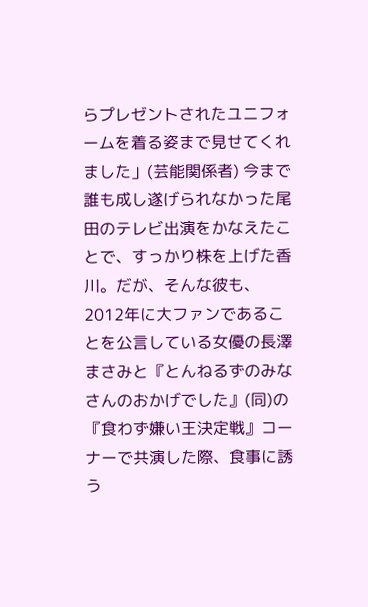らプレゼントされたユニフォームを着る姿まで見せてくれました」(芸能関係者) 今まで誰も成し遂げられなかった尾田のテレビ出演をかなえたことで、すっかり株を上げた香川。だが、そんな彼も、2012年に大ファンであることを公言している女優の長澤まさみと『とんねるずのみなさんのおかげでした』(同)の『食わず嫌い王決定戦』コーナーで共演した際、食事に誘う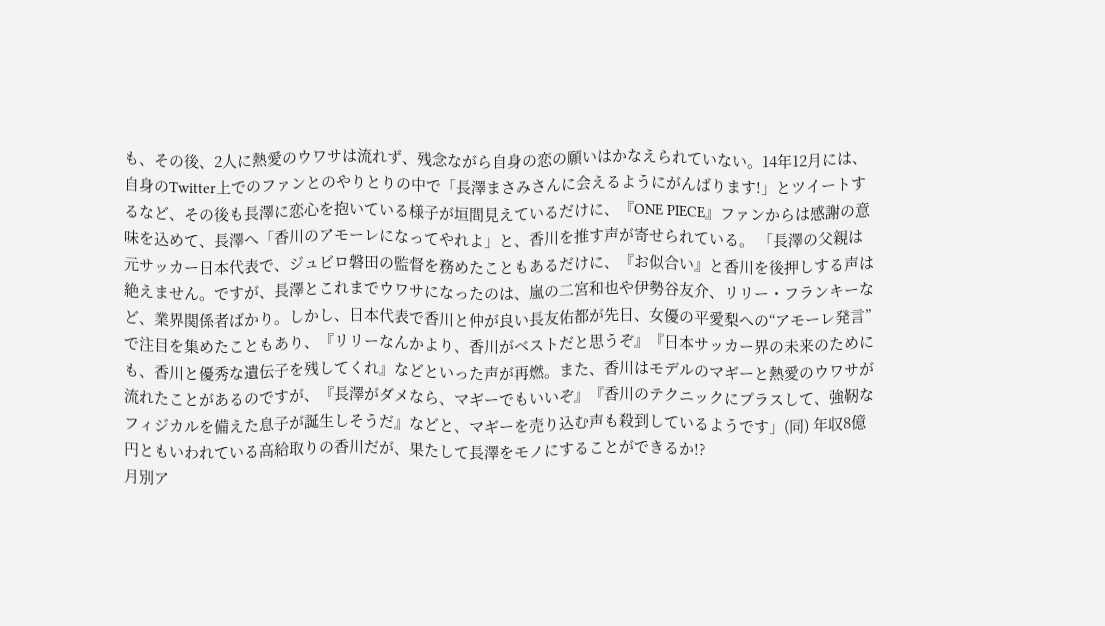も、その後、2人に熱愛のウワサは流れず、残念ながら自身の恋の願いはかなえられていない。14年12月には、自身のTwitter上でのファンとのやりとりの中で「長澤まさみさんに会えるようにがんばります!」とツイートするなど、その後も長澤に恋心を抱いている様子が垣間見えているだけに、『ONE PIECE』ファンからは感謝の意味を込めて、長澤へ「香川のアモーレになってやれよ」と、香川を推す声が寄せられている。 「長澤の父親は元サッカー日本代表で、ジュビロ磐田の監督を務めたこともあるだけに、『お似合い』と香川を後押しする声は絶えません。ですが、長澤とこれまでウワサになったのは、嵐の二宮和也や伊勢谷友介、リリー・フランキーなど、業界関係者ばかり。しかし、日本代表で香川と仲が良い長友佑都が先日、女優の平愛梨への“アモーレ発言”で注目を集めたこともあり、『リリーなんかより、香川がベストだと思うぞ』『日本サッカー界の未来のためにも、香川と優秀な遺伝子を残してくれ』などといった声が再燃。また、香川はモデルのマギーと熱愛のウワサが流れたことがあるのですが、『長澤がダメなら、マギーでもいいぞ』『香川のテクニックにプラスして、強靭なフィジカルを備えた息子が誕生しそうだ』などと、マギーを売り込む声も殺到しているようです」(同) 年収8億円ともいわれている高給取りの香川だが、果たして長澤をモノにすることができるか!?
月別ア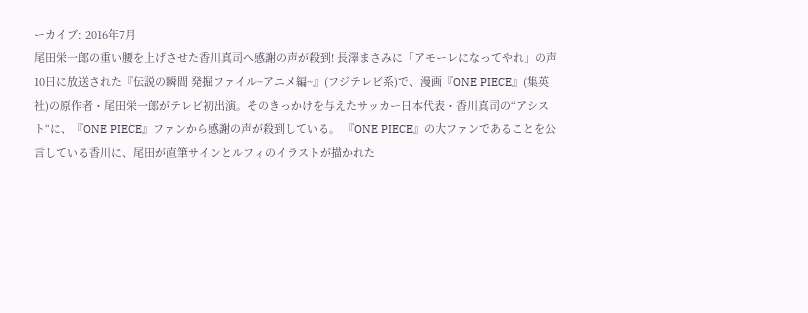ーカイブ: 2016年7月
尾田栄一郎の重い腰を上げさせた香川真司へ感謝の声が殺到! 長澤まさみに「アモーレになってやれ」の声
10日に放送された『伝説の瞬間 発掘ファイル~アニメ編~』(フジテレビ系)で、漫画『ONE PIECE』(集英社)の原作者・尾田栄一郎がテレビ初出演。そのきっかけを与えたサッカー日本代表・香川真司の“アシスト“に、『ONE PIECE』ファンから感謝の声が殺到している。 『ONE PIECE』の大ファンであることを公言している香川に、尾田が直筆サインとルフィのイラストが描かれた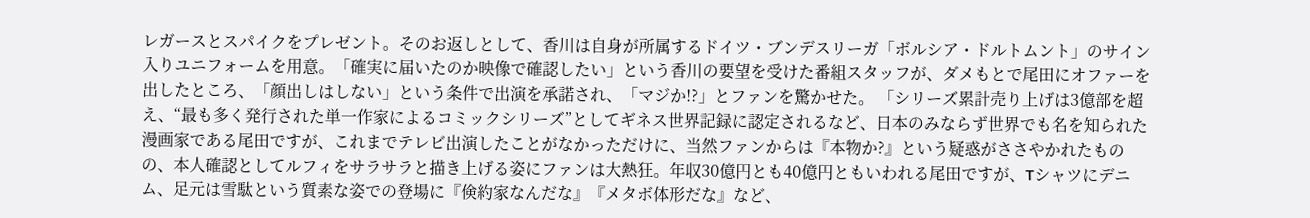レガースとスパイクをプレゼント。そのお返しとして、香川は自身が所属するドイツ・ブンデスリーガ「ボルシア・ドルトムント」のサイン入りユニフォームを用意。「確実に届いたのか映像で確認したい」という香川の要望を受けた番組スタッフが、ダメもとで尾田にオファーを出したところ、「顔出しはしない」という条件で出演を承諾され、「マジか!?」とファンを驚かせた。 「シリーズ累計売り上げは3億部を超え、“最も多く発行された単一作家によるコミックシリーズ”としてギネス世界記録に認定されるなど、日本のみならず世界でも名を知られた漫画家である尾田ですが、これまでテレビ出演したことがなかっただけに、当然ファンからは『本物か?』という疑惑がささやかれたものの、本人確認としてルフィをサラサラと描き上げる姿にファンは大熱狂。年収30億円とも40億円ともいわれる尾田ですが、Tシャツにデニム、足元は雪駄という質素な姿での登場に『倹約家なんだな』『メタボ体形だな』など、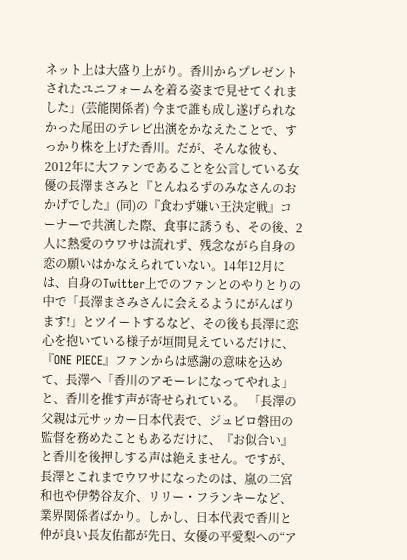ネット上は大盛り上がり。香川からプレゼントされたユニフォームを着る姿まで見せてくれました」(芸能関係者) 今まで誰も成し遂げられなかった尾田のテレビ出演をかなえたことで、すっかり株を上げた香川。だが、そんな彼も、2012年に大ファンであることを公言している女優の長澤まさみと『とんねるずのみなさんのおかげでした』(同)の『食わず嫌い王決定戦』コーナーで共演した際、食事に誘うも、その後、2人に熱愛のウワサは流れず、残念ながら自身の恋の願いはかなえられていない。14年12月には、自身のTwitter上でのファンとのやりとりの中で「長澤まさみさんに会えるようにがんばります!」とツイートするなど、その後も長澤に恋心を抱いている様子が垣間見えているだけに、『ONE PIECE』ファンからは感謝の意味を込めて、長澤へ「香川のアモーレになってやれよ」と、香川を推す声が寄せられている。 「長澤の父親は元サッカー日本代表で、ジュビロ磐田の監督を務めたこともあるだけに、『お似合い』と香川を後押しする声は絶えません。ですが、長澤とこれまでウワサになったのは、嵐の二宮和也や伊勢谷友介、リリー・フランキーなど、業界関係者ばかり。しかし、日本代表で香川と仲が良い長友佑都が先日、女優の平愛梨への“ア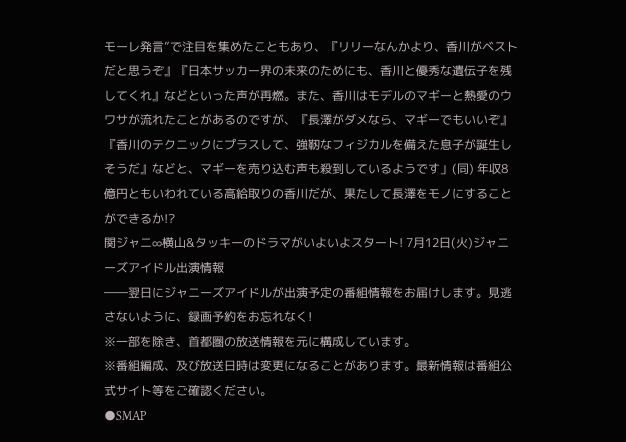モーレ発言”で注目を集めたこともあり、『リリーなんかより、香川がベストだと思うぞ』『日本サッカー界の未来のためにも、香川と優秀な遺伝子を残してくれ』などといった声が再燃。また、香川はモデルのマギーと熱愛のウワサが流れたことがあるのですが、『長澤がダメなら、マギーでもいいぞ』『香川のテクニックにプラスして、強靭なフィジカルを備えた息子が誕生しそうだ』などと、マギーを売り込む声も殺到しているようです」(同) 年収8億円ともいわれている高給取りの香川だが、果たして長澤をモノにすることができるか!?
関ジャニ∞横山&タッキーのドラマがいよいよスタート! 7月12日(火)ジャニーズアイドル出演情報
――翌日にジャニーズアイドルが出演予定の番組情報をお届けします。見逃さないように、録画予約をお忘れなく!
※一部を除き、首都圏の放送情報を元に構成しています。
※番組編成、及び放送日時は変更になることがあります。最新情報は番組公式サイト等をご確認ください。
●SMAP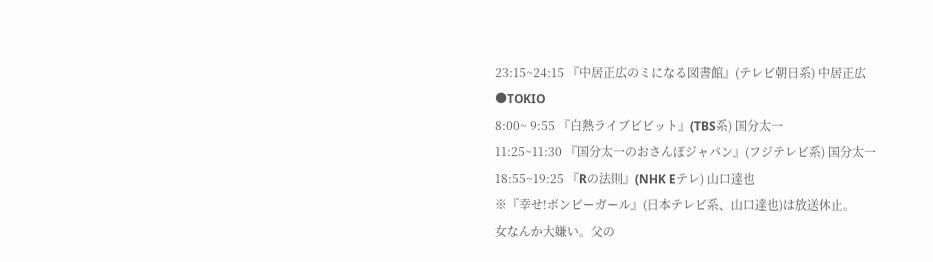23:15~24:15 『中居正広のミになる図書館』(テレビ朝日系) 中居正広
●TOKIO
8:00~ 9:55 『白熱ライブビビット』(TBS系) 国分太一
11:25~11:30 『国分太一のおさんぽジャパン』(フジテレビ系) 国分太一
18:55~19:25 『Rの法則』(NHK Eテレ) 山口達也
※『幸せ!ボンビーガール』(日本テレビ系、山口達也)は放送休止。
女なんか大嫌い。父の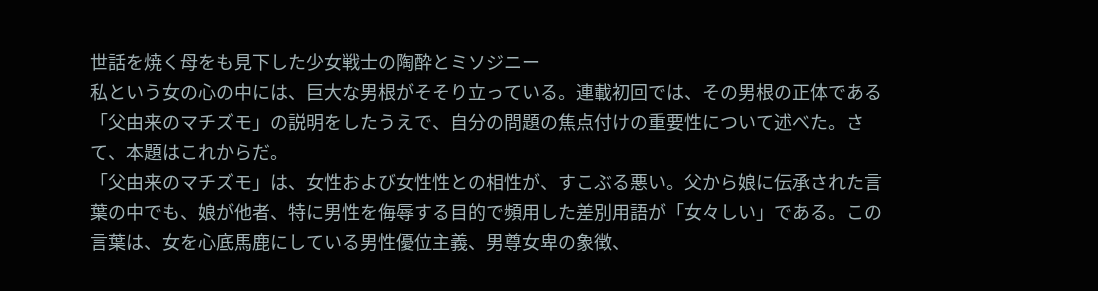世話を焼く母をも見下した少女戦士の陶酔とミソジニー
私という女の心の中には、巨大な男根がそそり立っている。連載初回では、その男根の正体である「父由来のマチズモ」の説明をしたうえで、自分の問題の焦点付けの重要性について述べた。さて、本題はこれからだ。
「父由来のマチズモ」は、女性および女性性との相性が、すこぶる悪い。父から娘に伝承された言葉の中でも、娘が他者、特に男性を侮辱する目的で頻用した差別用語が「女々しい」である。この言葉は、女を心底馬鹿にしている男性優位主義、男尊女卑の象徴、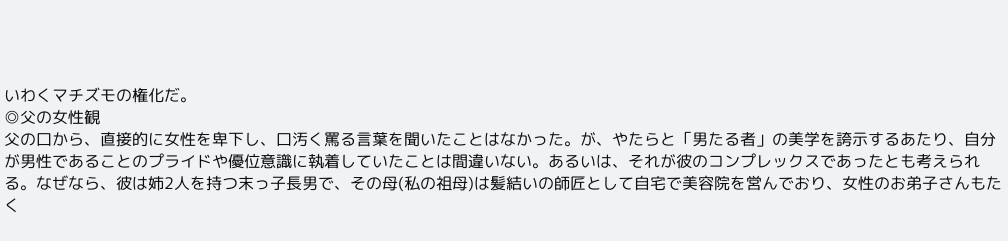いわくマチズモの権化だ。
◎父の女性観
父の口から、直接的に女性を卑下し、口汚く罵る言葉を聞いたことはなかった。が、やたらと「男たる者」の美学を誇示するあたり、自分が男性であることのプライドや優位意識に執着していたことは間違いない。あるいは、それが彼のコンプレックスであったとも考えられる。なぜなら、彼は姉2人を持つ末っ子長男で、その母(私の祖母)は髪結いの師匠として自宅で美容院を営んでおり、女性のお弟子さんもたく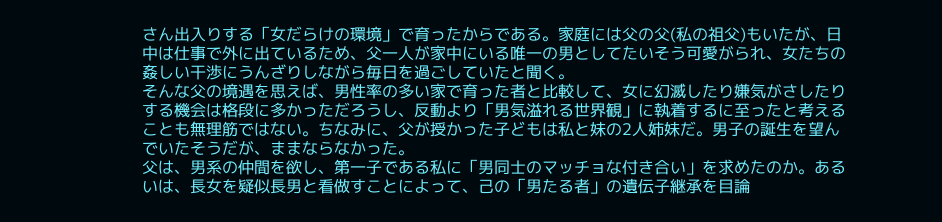さん出入りする「女だらけの環境」で育ったからである。家庭には父の父(私の祖父)もいたが、日中は仕事で外に出ているため、父一人が家中にいる唯一の男としてたいそう可愛がられ、女たちの姦しい干渉にうんざりしながら毎日を過ごしていたと聞く。
そんな父の境遇を思えば、男性率の多い家で育った者と比較して、女に幻滅したり嫌気がさしたりする機会は格段に多かっただろうし、反動より「男気溢れる世界観」に執着するに至ったと考えることも無理筋ではない。ちなみに、父が授かった子どもは私と妹の2人姉妹だ。男子の誕生を望んでいたそうだが、ままならなかった。
父は、男系の仲間を欲し、第一子である私に「男同士のマッチョな付き合い」を求めたのか。あるいは、長女を疑似長男と看做すことによって、己の「男たる者」の遺伝子継承を目論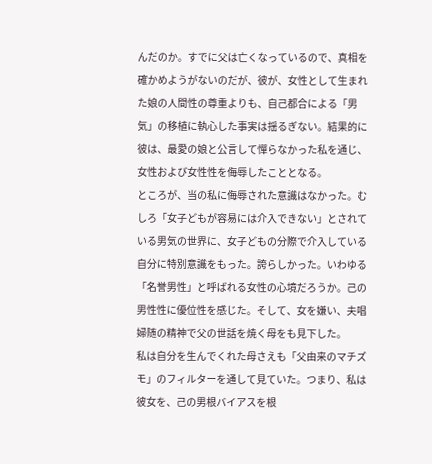んだのか。すでに父は亡くなっているので、真相を確かめようがないのだが、彼が、女性として生まれた娘の人間性の尊重よりも、自己都合による「男気」の移植に執心した事実は揺るぎない。結果的に彼は、最愛の娘と公言して憚らなかった私を通じ、女性および女性性を侮辱したこととなる。
ところが、当の私に侮辱された意識はなかった。むしろ「女子どもが容易には介入できない」とされている男気の世界に、女子どもの分際で介入している自分に特別意識をもった。誇らしかった。いわゆる「名誉男性」と呼ばれる女性の心境だろうか。己の男性性に優位性を感じた。そして、女を嫌い、夫唱婦随の精神で父の世話を焼く母をも見下した。
私は自分を生んでくれた母さえも「父由来のマチズモ」のフィルターを通して見ていた。つまり、私は彼女を、己の男根バイアスを根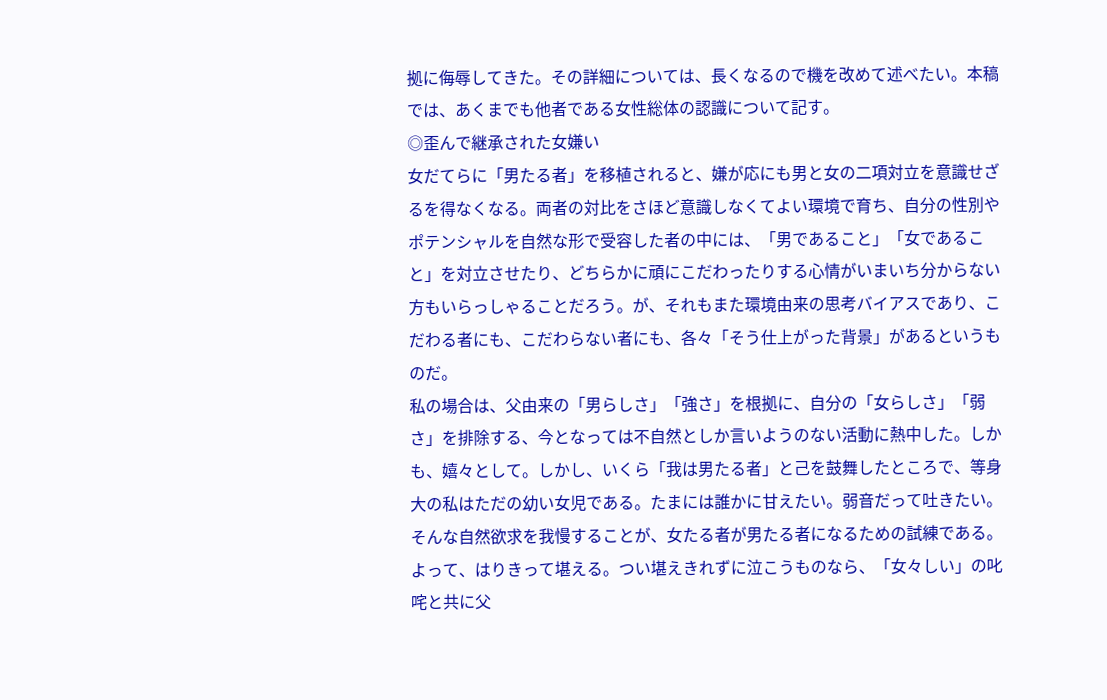拠に侮辱してきた。その詳細については、長くなるので機を改めて述べたい。本稿では、あくまでも他者である女性総体の認識について記す。
◎歪んで継承された女嫌い
女だてらに「男たる者」を移植されると、嫌が応にも男と女の二項対立を意識せざるを得なくなる。両者の対比をさほど意識しなくてよい環境で育ち、自分の性別やポテンシャルを自然な形で受容した者の中には、「男であること」「女であること」を対立させたり、どちらかに頑にこだわったりする心情がいまいち分からない方もいらっしゃることだろう。が、それもまた環境由来の思考バイアスであり、こだわる者にも、こだわらない者にも、各々「そう仕上がった背景」があるというものだ。
私の場合は、父由来の「男らしさ」「強さ」を根拠に、自分の「女らしさ」「弱さ」を排除する、今となっては不自然としか言いようのない活動に熱中した。しかも、嬉々として。しかし、いくら「我は男たる者」と己を鼓舞したところで、等身大の私はただの幼い女児である。たまには誰かに甘えたい。弱音だって吐きたい。そんな自然欲求を我慢することが、女たる者が男たる者になるための試練である。よって、はりきって堪える。つい堪えきれずに泣こうものなら、「女々しい」の叱咤と共に父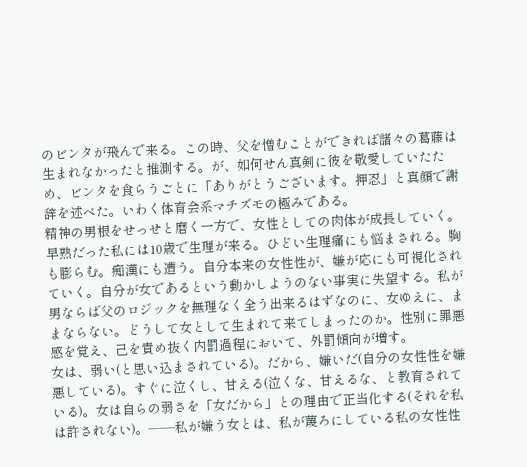のビンタが飛んで来る。この時、父を憎むことができれば諸々の葛藤は生まれなかったと推測する。が、如何せん真剣に彼を敬愛していたため、ビンタを食らうごとに「ありがとうございます。押忍」と真顔で謝辞を述べた。いわく体育会系マチズモの極みである。
精神の男根をせっせと磨く一方で、女性としての肉体が成長していく。早熟だった私には10歳で生理が来る。ひどい生理痛にも悩まされる。胸も膨らむ。痴漢にも遭う。自分本来の女性性が、嫌が応にも可視化されていく。自分が女であるという動かしようのない事実に失望する。私が男ならば父のロジックを無理なく全う出来るはずなのに、女ゆえに、ままならない。どうして女として生まれて来てしまったのか。性別に罪悪感を覚え、己を責め抜く内罰過程において、外罰傾向が増す。
女は、弱い(と思い込まされている)。だから、嫌いだ(自分の女性性を嫌悪している)。すぐに泣くし、甘える(泣くな、甘えるな、と教育されている)。女は自らの弱さを「女だから」との理由で正当化する(それを私は許されない)。――私が嫌う女とは、私が蔑ろにしている私の女性性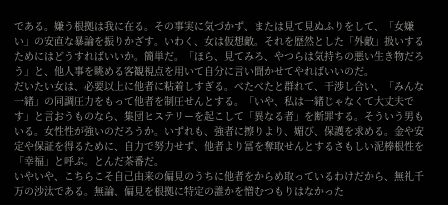である。嫌う根拠は我に在る。その事実に気づかず、または見て見ぬふりをして、「女嫌い」の安直な暴論を振りかざす。いわく、女は仮想敵。それを歴然とした「外敵」扱いするためにはどうすればいいか。簡単だ。「ほら、見てみろ、やつらは気持ちの悪い生き物だろう」と、他人事を眺める客観視点を用いて自分に言い聞かせてやればいいのだ。
だいたい女は、必要以上に他者に粘着しすぎる。べたべたと群れて、干渉し合い、「みんな一緒」の同調圧力をもって他者を制圧せんとする。「いや、私は一緒じゃなくて大丈夫です」と言おうものなら、集団ヒステリーを起こして「異なる者」を断罪する。そういう男もいる。女性性が強いのだろうか。いずれも、強者に擦りより、媚び、保護を求める。金や安定や保証を得るために、自力で努力せず、他者より冨を奪取せんとするさもしい泥棒根性を「幸福」と呼ぶ。とんだ茶番だ。
いやいや、こちらこそ自己由来の偏見のうちに他者をからめ取っているわけだから、無礼千万の沙汰である。無論、偏見を根拠に特定の誰かを憎むつもりはなかった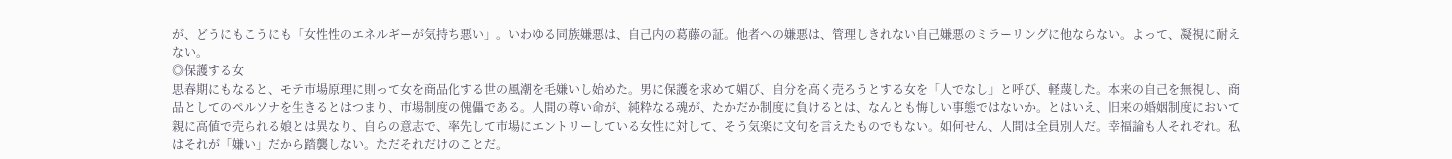が、どうにもこうにも「女性性のエネルギーが気持ち悪い」。いわゆる同族嫌悪は、自己内の葛藤の証。他者への嫌悪は、管理しきれない自己嫌悪のミラーリングに他ならない。よって、凝視に耐えない。
◎保護する女
思春期にもなると、モテ市場原理に則って女を商品化する世の風潮を毛嫌いし始めた。男に保護を求めて媚び、自分を高く売ろうとする女を「人でなし」と呼び、軽蔑した。本来の自己を無視し、商品としてのペルソナを生きるとはつまり、市場制度の傀儡である。人間の尊い命が、純粋なる魂が、たかだか制度に負けるとは、なんとも悔しい事態ではないか。とはいえ、旧来の婚姻制度において親に高値で売られる娘とは異なり、自らの意志で、率先して市場にエントリーしている女性に対して、そう気楽に文句を言えたものでもない。如何せん、人間は全員別人だ。幸福論も人それぞれ。私はそれが「嫌い」だから踏襲しない。ただそれだけのことだ。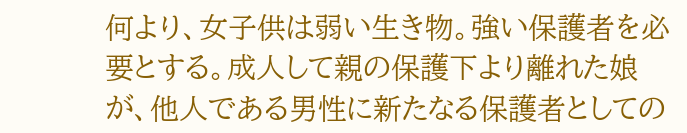何より、女子供は弱い生き物。強い保護者を必要とする。成人して親の保護下より離れた娘が、他人である男性に新たなる保護者としての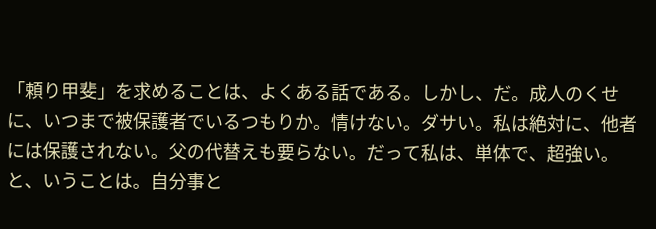「頼り甲斐」を求めることは、よくある話である。しかし、だ。成人のくせに、いつまで被保護者でいるつもりか。情けない。ダサい。私は絶対に、他者には保護されない。父の代替えも要らない。だって私は、単体で、超強い。
と、いうことは。自分事と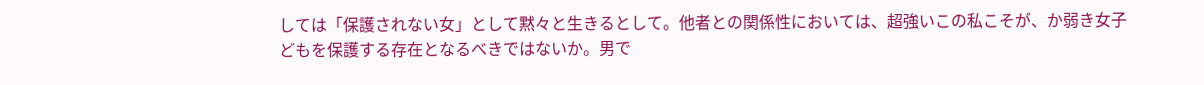しては「保護されない女」として黙々と生きるとして。他者との関係性においては、超強いこの私こそが、か弱き女子どもを保護する存在となるべきではないか。男で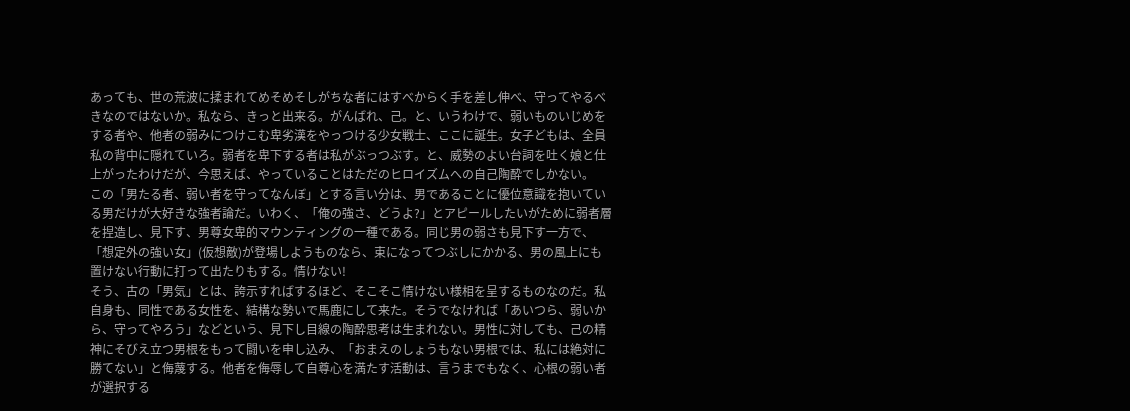あっても、世の荒波に揉まれてめそめそしがちな者にはすべからく手を差し伸べ、守ってやるべきなのではないか。私なら、きっと出来る。がんばれ、己。と、いうわけで、弱いものいじめをする者や、他者の弱みにつけこむ卑劣漢をやっつける少女戦士、ここに誕生。女子どもは、全員私の背中に隠れていろ。弱者を卑下する者は私がぶっつぶす。と、威勢のよい台詞を吐く娘と仕上がったわけだが、今思えば、やっていることはただのヒロイズムへの自己陶酔でしかない。
この「男たる者、弱い者を守ってなんぼ」とする言い分は、男であることに優位意識を抱いている男だけが大好きな強者論だ。いわく、「俺の強さ、どうよ?」とアピールしたいがために弱者層を捏造し、見下す、男尊女卑的マウンティングの一種である。同じ男の弱さも見下す一方で、「想定外の強い女」(仮想敵)が登場しようものなら、束になってつぶしにかかる、男の風上にも置けない行動に打って出たりもする。情けない!
そう、古の「男気」とは、誇示すればするほど、そこそこ情けない様相を呈するものなのだ。私自身も、同性である女性を、結構な勢いで馬鹿にして来た。そうでなければ「あいつら、弱いから、守ってやろう」などという、見下し目線の陶酔思考は生まれない。男性に対しても、己の精神にそびえ立つ男根をもって闘いを申し込み、「おまえのしょうもない男根では、私には絶対に勝てない」と侮蔑する。他者を侮辱して自尊心を満たす活動は、言うまでもなく、心根の弱い者が選択する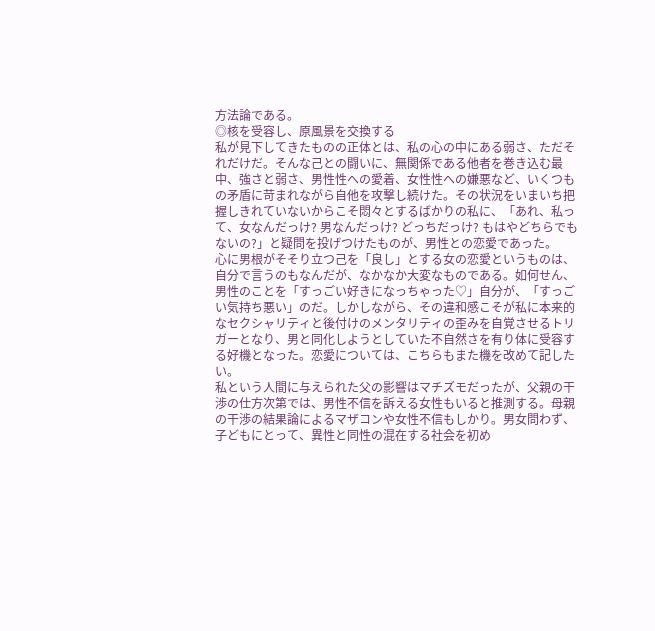方法論である。
◎核を受容し、原風景を交換する
私が見下してきたものの正体とは、私の心の中にある弱さ、ただそれだけだ。そんな己との闘いに、無関係である他者を巻き込む最中、強さと弱さ、男性性への愛着、女性性への嫌悪など、いくつもの矛盾に苛まれながら自他を攻撃し続けた。その状況をいまいち把握しきれていないからこそ悶々とするばかりの私に、「あれ、私って、女なんだっけ? 男なんだっけ? どっちだっけ? もはやどちらでもないの?」と疑問を投げつけたものが、男性との恋愛であった。
心に男根がそそり立つ己を「良し」とする女の恋愛というものは、自分で言うのもなんだが、なかなか大変なものである。如何せん、男性のことを「すっごい好きになっちゃった♡」自分が、「すっごい気持ち悪い」のだ。しかしながら、その違和感こそが私に本来的なセクシャリティと後付けのメンタリティの歪みを自覚させるトリガーとなり、男と同化しようとしていた不自然さを有り体に受容する好機となった。恋愛については、こちらもまた機を改めて記したい。
私という人間に与えられた父の影響はマチズモだったが、父親の干渉の仕方次第では、男性不信を訴える女性もいると推測する。母親の干渉の結果論によるマザコンや女性不信もしかり。男女問わず、子どもにとって、異性と同性の混在する社会を初め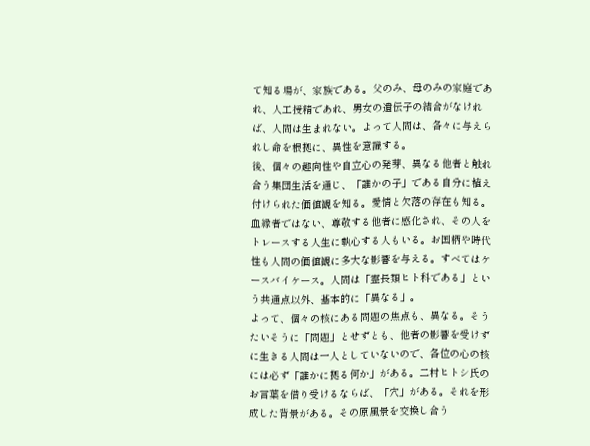て知る場が、家族である。父のみ、母のみの家庭であれ、人工授精であれ、男女の遺伝子の結合がなければ、人間は生まれない。よって人間は、各々に与えられし命を根拠に、異性を意識する。
後、個々の趣向性や自立心の発芽、異なる他者と触れ合う集団生活を通じ、「誰かの子」である自分に植え付けられた価値観を知る。愛情と欠落の存在も知る。血縁者ではない、尊敬する他者に感化され、その人をトレースする人生に執心する人もいる。お国柄や時代性も人間の価値観に多大な影響を与える。すべてはケースバイケース。人間は「霊長類ヒト科である」という共通点以外、基本的に「異なる」。
よって、個々の核にある問題の焦点も、異なる。そうたいそうに「問題」とせずとも、他者の影響を受けずに生きる人間は一人としていないので、各位の心の核には必ず「誰かに拠る何か」がある。二村ヒトシ氏のお言葉を借り受けるならば、「穴」がある。それを形成した背景がある。その原風景を交換し合う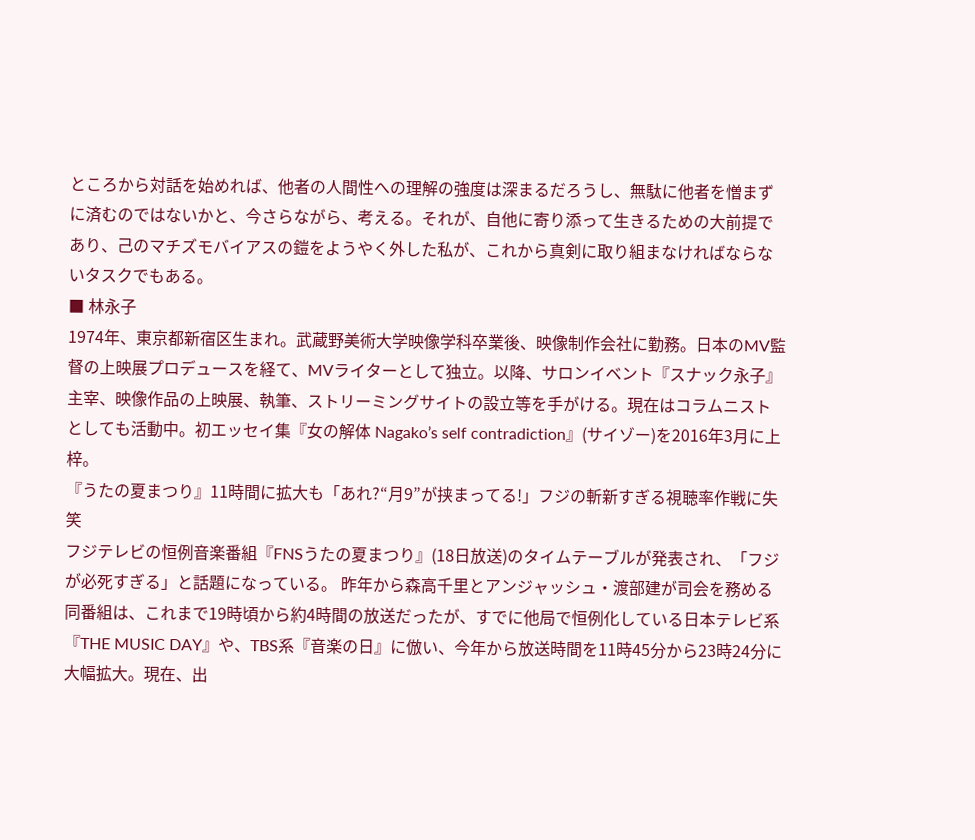ところから対話を始めれば、他者の人間性への理解の強度は深まるだろうし、無駄に他者を憎まずに済むのではないかと、今さらながら、考える。それが、自他に寄り添って生きるための大前提であり、己のマチズモバイアスの鎧をようやく外した私が、これから真剣に取り組まなければならないタスクでもある。
■ 林永子
1974年、東京都新宿区生まれ。武蔵野美術大学映像学科卒業後、映像制作会社に勤務。日本のMV監督の上映展プロデュースを経て、MVライターとして独立。以降、サロンイベント『スナック永子』主宰、映像作品の上映展、執筆、ストリーミングサイトの設立等を手がける。現在はコラムニストとしても活動中。初エッセイ集『女の解体 Nagako’s self contradiction』(サイゾー)を2016年3月に上梓。
『うたの夏まつり』11時間に拡大も「あれ?“月9”が挟まってる!」フジの斬新すぎる視聴率作戦に失笑
フジテレビの恒例音楽番組『FNSうたの夏まつり』(18日放送)のタイムテーブルが発表され、「フジが必死すぎる」と話題になっている。 昨年から森高千里とアンジャッシュ・渡部建が司会を務める同番組は、これまで19時頃から約4時間の放送だったが、すでに他局で恒例化している日本テレビ系『THE MUSIC DAY』や、TBS系『音楽の日』に倣い、今年から放送時間を11時45分から23時24分に大幅拡大。現在、出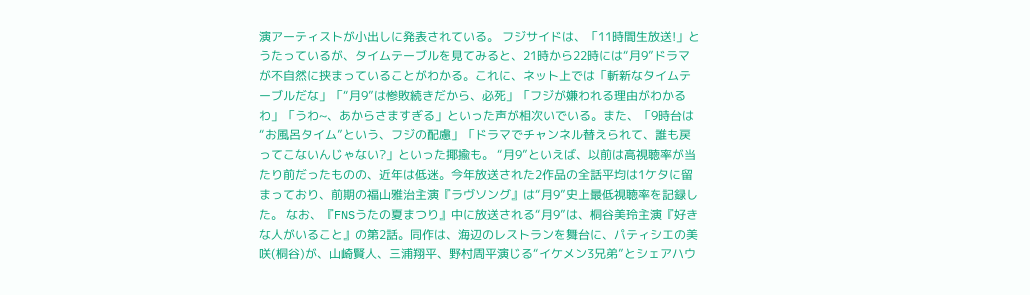演アーティストが小出しに発表されている。 フジサイドは、「11時間生放送!」とうたっているが、タイムテーブルを見てみると、21時から22時には“月9”ドラマが不自然に挟まっていることがわかる。これに、ネット上では「斬新なタイムテーブルだな」「“月9”は惨敗続きだから、必死」「フジが嫌われる理由がわかるわ」「うわ~、あからさますぎる」といった声が相次いでいる。また、「9時台は“お風呂タイム”という、フジの配慮」「ドラマでチャンネル替えられて、誰も戻ってこないんじゃない?」といった揶揄も。 “月9”といえば、以前は高視聴率が当たり前だったものの、近年は低迷。今年放送された2作品の全話平均は1ケタに留まっており、前期の福山雅治主演『ラヴソング』は“月9”史上最低視聴率を記録した。 なお、『FNSうたの夏まつり』中に放送される“月9”は、桐谷美玲主演『好きな人がいること』の第2話。同作は、海辺のレストランを舞台に、パティシエの美咲(桐谷)が、山崎賢人、三浦翔平、野村周平演じる“イケメン3兄弟”とシェアハウ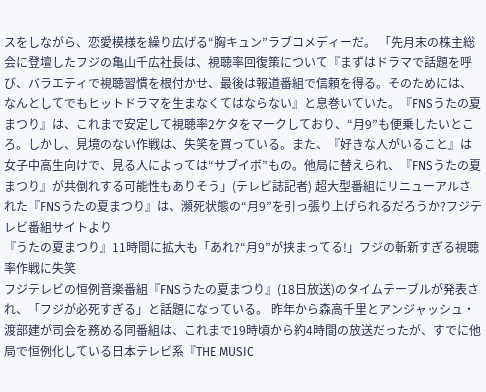スをしながら、恋愛模様を繰り広げる“胸キュン”ラブコメディーだ。 「先月末の株主総会に登壇したフジの亀山千広社長は、視聴率回復策について『まずはドラマで話題を呼び、バラエティで視聴習慣を根付かせ、最後は報道番組で信頼を得る。そのためには、なんとしてでもヒットドラマを生まなくてはならない』と息巻いていた。『FNSうたの夏まつり』は、これまで安定して視聴率2ケタをマークしており、“月9”も便乗したいところ。しかし、見境のない作戦は、失笑を買っている。また、『好きな人がいること』は女子中高生向けで、見る人によっては“サブイボ”もの。他局に替えられ、『FNSうたの夏まつり』が共倒れする可能性もありそう」(テレビ誌記者) 超大型番組にリニューアルされた『FNSうたの夏まつり』は、瀕死状態の“月9”を引っ張り上げられるだろうか?フジテレビ番組サイトより
『うたの夏まつり』11時間に拡大も「あれ?“月9”が挟まってる!」フジの斬新すぎる視聴率作戦に失笑
フジテレビの恒例音楽番組『FNSうたの夏まつり』(18日放送)のタイムテーブルが発表され、「フジが必死すぎる」と話題になっている。 昨年から森高千里とアンジャッシュ・渡部建が司会を務める同番組は、これまで19時頃から約4時間の放送だったが、すでに他局で恒例化している日本テレビ系『THE MUSIC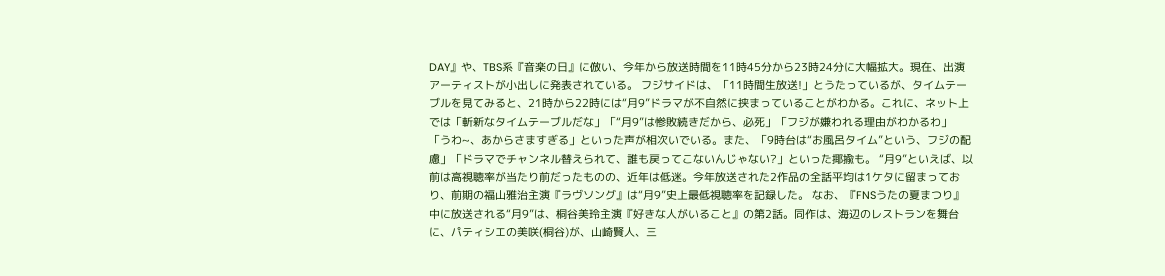DAY』や、TBS系『音楽の日』に倣い、今年から放送時間を11時45分から23時24分に大幅拡大。現在、出演アーティストが小出しに発表されている。 フジサイドは、「11時間生放送!」とうたっているが、タイムテーブルを見てみると、21時から22時には“月9”ドラマが不自然に挟まっていることがわかる。これに、ネット上では「斬新なタイムテーブルだな」「“月9”は惨敗続きだから、必死」「フジが嫌われる理由がわかるわ」「うわ~、あからさますぎる」といった声が相次いでいる。また、「9時台は“お風呂タイム”という、フジの配慮」「ドラマでチャンネル替えられて、誰も戻ってこないんじゃない?」といった揶揄も。 “月9”といえば、以前は高視聴率が当たり前だったものの、近年は低迷。今年放送された2作品の全話平均は1ケタに留まっており、前期の福山雅治主演『ラヴソング』は“月9”史上最低視聴率を記録した。 なお、『FNSうたの夏まつり』中に放送される“月9”は、桐谷美玲主演『好きな人がいること』の第2話。同作は、海辺のレストランを舞台に、パティシエの美咲(桐谷)が、山崎賢人、三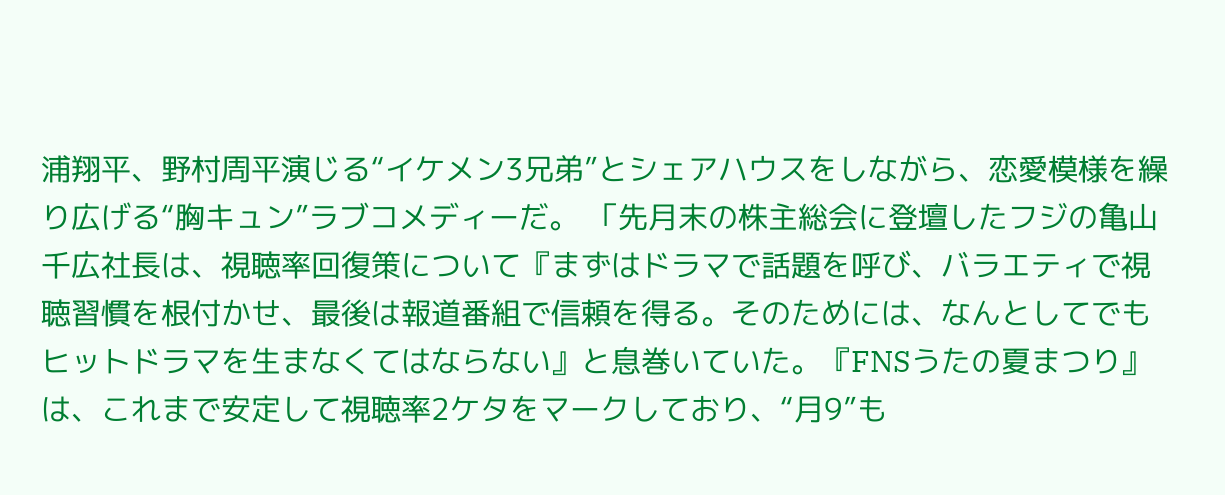浦翔平、野村周平演じる“イケメン3兄弟”とシェアハウスをしながら、恋愛模様を繰り広げる“胸キュン”ラブコメディーだ。 「先月末の株主総会に登壇したフジの亀山千広社長は、視聴率回復策について『まずはドラマで話題を呼び、バラエティで視聴習慣を根付かせ、最後は報道番組で信頼を得る。そのためには、なんとしてでもヒットドラマを生まなくてはならない』と息巻いていた。『FNSうたの夏まつり』は、これまで安定して視聴率2ケタをマークしており、“月9”も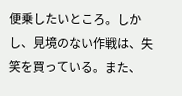便乗したいところ。しかし、見境のない作戦は、失笑を買っている。また、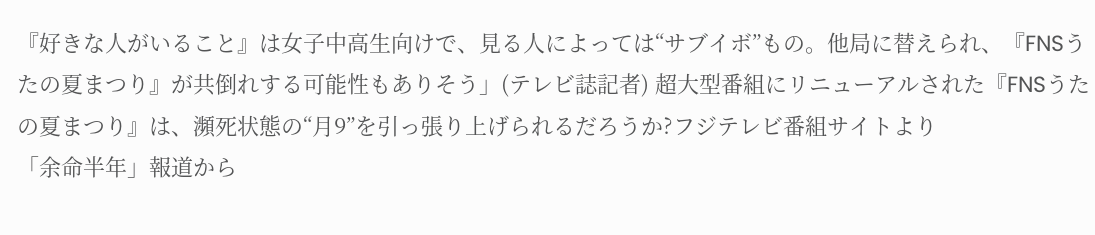『好きな人がいること』は女子中高生向けで、見る人によっては“サブイボ”もの。他局に替えられ、『FNSうたの夏まつり』が共倒れする可能性もありそう」(テレビ誌記者) 超大型番組にリニューアルされた『FNSうたの夏まつり』は、瀕死状態の“月9”を引っ張り上げられるだろうか?フジテレビ番組サイトより
「余命半年」報道から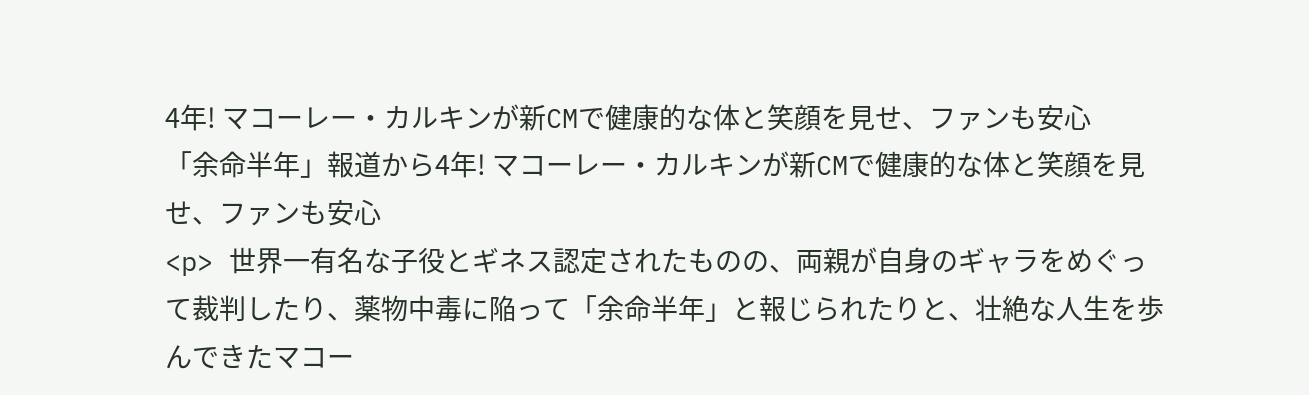4年! マコーレー・カルキンが新CMで健康的な体と笑顔を見せ、ファンも安心
「余命半年」報道から4年! マコーレー・カルキンが新CMで健康的な体と笑顔を見せ、ファンも安心
<p> 世界一有名な子役とギネス認定されたものの、両親が自身のギャラをめぐって裁判したり、薬物中毒に陥って「余命半年」と報じられたりと、壮絶な人生を歩んできたマコー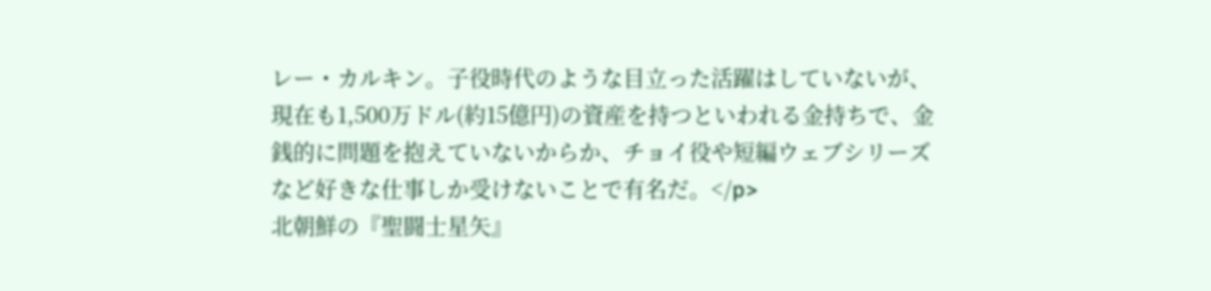レー・カルキン。子役時代のような目立った活躍はしていないが、現在も1,500万ドル(約15億円)の資産を持つといわれる金持ちで、金銭的に問題を抱えていないからか、チョイ役や短編ウェブシリーズなど好きな仕事しか受けないことで有名だ。</p>
北朝鮮の『聖闘士星矢』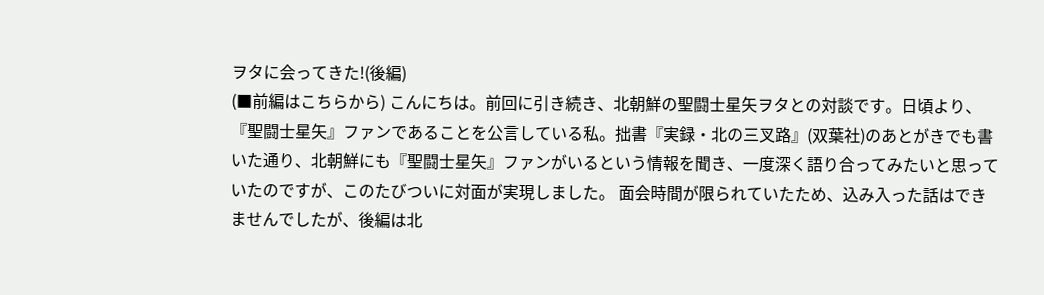ヲタに会ってきた!(後編)
(■前編はこちらから) こんにちは。前回に引き続き、北朝鮮の聖闘士星矢ヲタとの対談です。日頃より、『聖闘士星矢』ファンであることを公言している私。拙書『実録・北の三叉路』(双葉社)のあとがきでも書いた通り、北朝鮮にも『聖闘士星矢』ファンがいるという情報を聞き、一度深く語り合ってみたいと思っていたのですが、このたびついに対面が実現しました。 面会時間が限られていたため、込み入った話はできませんでしたが、後編は北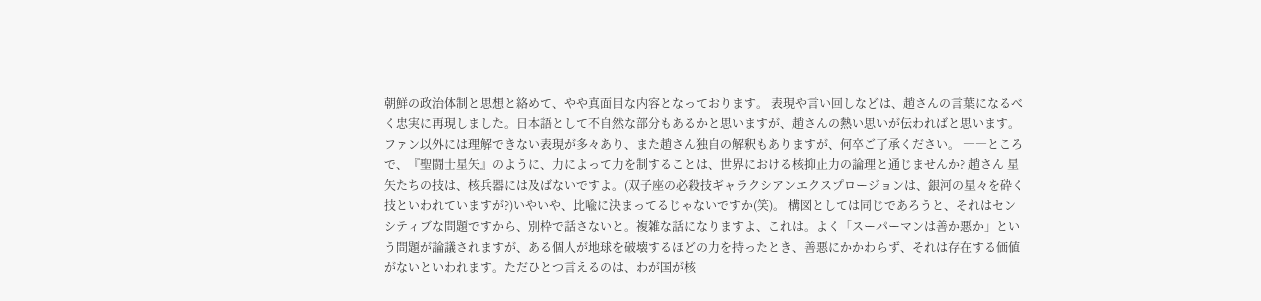朝鮮の政治体制と思想と絡めて、やや真面目な内容となっております。 表現や言い回しなどは、趙さんの言葉になるべく忠実に再現しました。日本語として不自然な部分もあるかと思いますが、趙さんの熱い思いが伝わればと思います。ファン以外には理解できない表現が多々あり、また趙さん独自の解釈もありますが、何卒ご了承ください。 ――ところで、『聖闘士星矢』のように、力によって力を制することは、世界における核抑止力の論理と通じませんか? 趙さん 星矢たちの技は、核兵器には及ばないですよ。(双子座の必殺技ギャラクシアンエクスプロージョンは、銀河の星々を砕く技といわれていますが?)いやいや、比喩に決まってるじゃないですか(笑)。 構図としては同じであろうと、それはセンシティブな問題ですから、別枠で話さないと。複雑な話になりますよ、これは。よく「スーパーマンは善か悪か」という問題が論議されますが、ある個人が地球を破壊するほどの力を持ったとき、善悪にかかわらず、それは存在する価値がないといわれます。ただひとつ言えるのは、わが国が核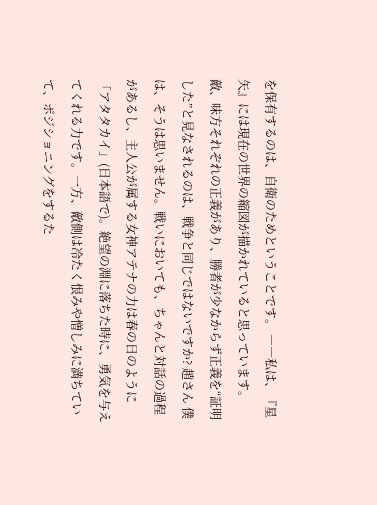を保有するのは、自衛のためということです。 ――私は、『星矢』には現在の世界の縮図が描かれていると思っています。敵、味方それぞれの正義があり、勝者が少なからず正義を“証明した”と見なされるのは、戦争と同じではないですか? 趙さん 僕は、そうは思いません。戦いにおいても、ちゃんと対話の過程があるし、主人公が属する女神アテナの力は春の日のように「アタタカイ」(日本語で)。絶望の淵に落ちた時に、勇気を与えてくれる力です。一方、敵側は冷たく恨みや憎しみに満ちていて、ポジショニングをするた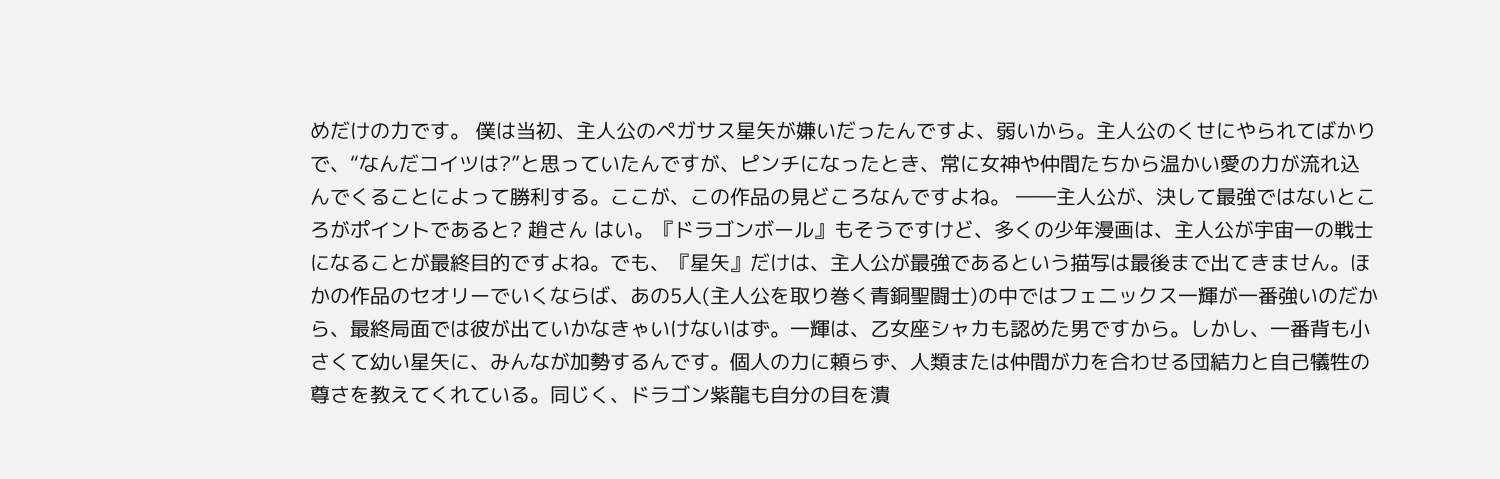めだけの力です。 僕は当初、主人公のペガサス星矢が嫌いだったんですよ、弱いから。主人公のくせにやられてばかりで、“なんだコイツは?”と思っていたんですが、ピンチになったとき、常に女神や仲間たちから温かい愛の力が流れ込んでくることによって勝利する。ここが、この作品の見どころなんですよね。 ――主人公が、決して最強ではないところがポイントであると? 趙さん はい。『ドラゴンボール』もそうですけど、多くの少年漫画は、主人公が宇宙一の戦士になることが最終目的ですよね。でも、『星矢』だけは、主人公が最強であるという描写は最後まで出てきません。ほかの作品のセオリーでいくならば、あの5人(主人公を取り巻く青銅聖闘士)の中ではフェニックス一輝が一番強いのだから、最終局面では彼が出ていかなきゃいけないはず。一輝は、乙女座シャカも認めた男ですから。しかし、一番背も小さくて幼い星矢に、みんなが加勢するんです。個人の力に頼らず、人類または仲間が力を合わせる団結力と自己犠牲の尊さを教えてくれている。同じく、ドラゴン紫龍も自分の目を潰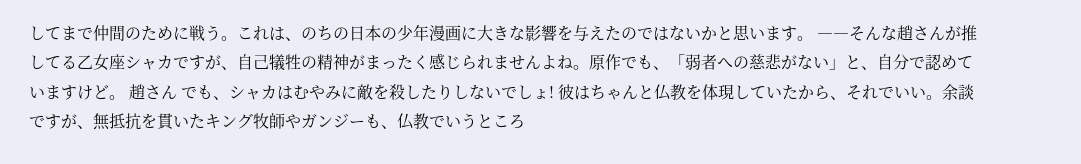してまで仲間のために戦う。これは、のちの日本の少年漫画に大きな影響を与えたのではないかと思います。 ――そんな趙さんが推してる乙女座シャカですが、自己犠牲の精神がまったく感じられませんよね。原作でも、「弱者への慈悲がない」と、自分で認めていますけど。 趙さん でも、シャカはむやみに敵を殺したりしないでしょ! 彼はちゃんと仏教を体現していたから、それでいい。余談ですが、無抵抗を貫いたキング牧師やガンジーも、仏教でいうところ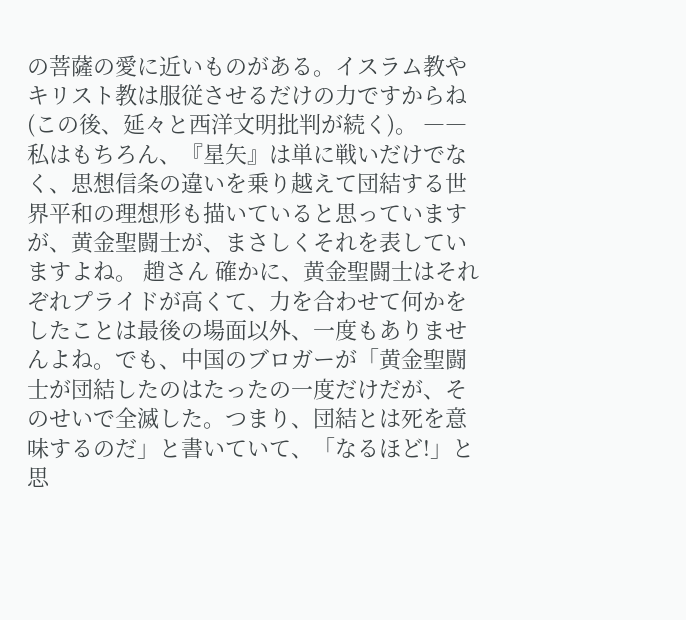の菩薩の愛に近いものがある。イスラム教やキリスト教は服従させるだけの力ですからね(この後、延々と西洋文明批判が続く)。 ――私はもちろん、『星矢』は単に戦いだけでなく、思想信条の違いを乗り越えて団結する世界平和の理想形も描いていると思っていますが、黄金聖闘士が、まさしくそれを表していますよね。 趙さん 確かに、黄金聖闘士はそれぞれプライドが高くて、力を合わせて何かをしたことは最後の場面以外、一度もありませんよね。でも、中国のブロガーが「黄金聖闘士が団結したのはたったの一度だけだが、そのせいで全滅した。つまり、団結とは死を意味するのだ」と書いていて、「なるほど!」と思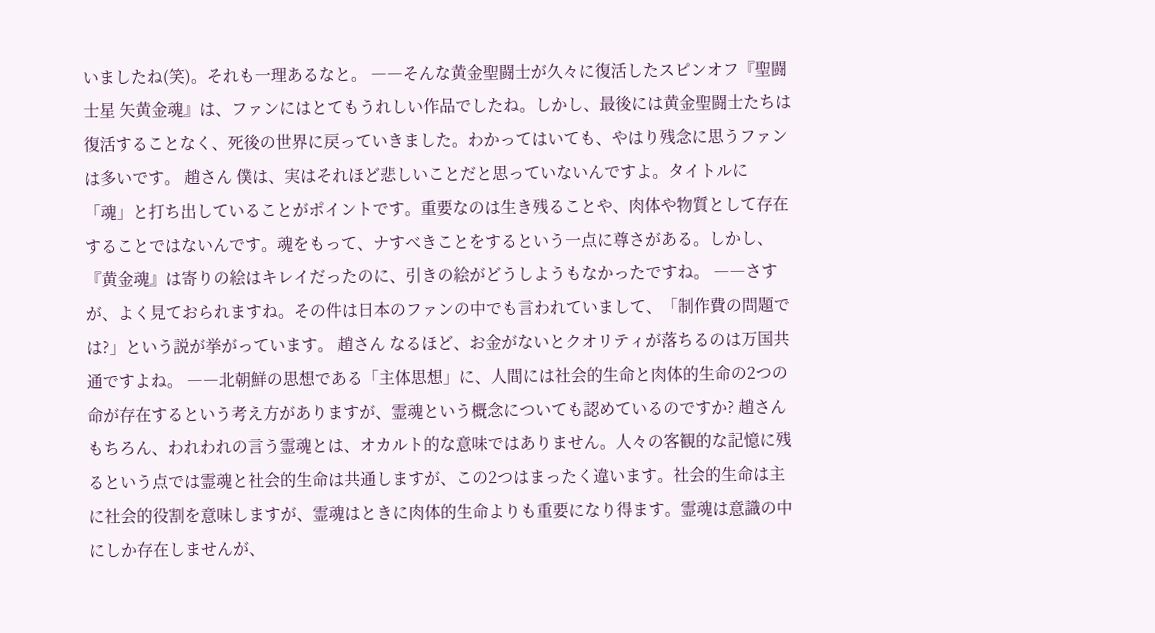いましたね(笑)。それも一理あるなと。 ――そんな黄金聖闘士が久々に復活したスピンオフ『聖闘士星 矢黄金魂』は、ファンにはとてもうれしい作品でしたね。しかし、最後には黄金聖闘士たちは復活することなく、死後の世界に戻っていきました。わかってはいても、やはり残念に思うファンは多いです。 趙さん 僕は、実はそれほど悲しいことだと思っていないんですよ。タイトルに「魂」と打ち出していることがポイントです。重要なのは生き残ることや、肉体や物質として存在することではないんです。魂をもって、ナすべきことをするという一点に尊さがある。しかし、『黄金魂』は寄りの絵はキレイだったのに、引きの絵がどうしようもなかったですね。 ――さすが、よく見ておられますね。その件は日本のファンの中でも言われていまして、「制作費の問題では?」という説が挙がっています。 趙さん なるほど、お金がないとクオリティが落ちるのは万国共通ですよね。 ――北朝鮮の思想である「主体思想」に、人間には社会的生命と肉体的生命の2つの命が存在するという考え方がありますが、霊魂という概念についても認めているのですか? 趙さん もちろん、われわれの言う霊魂とは、オカルト的な意味ではありません。人々の客観的な記憶に残るという点では霊魂と社会的生命は共通しますが、この2つはまったく違います。社会的生命は主に社会的役割を意味しますが、霊魂はときに肉体的生命よりも重要になり得ます。霊魂は意識の中にしか存在しませんが、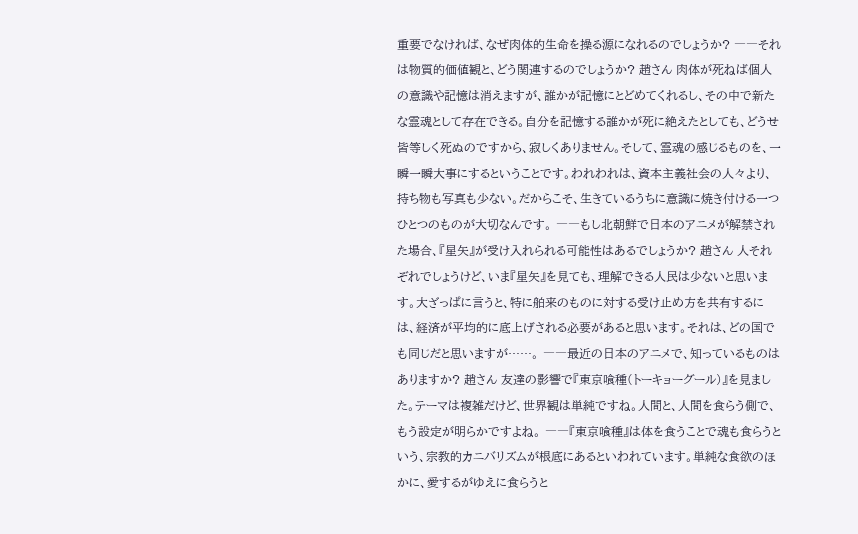重要でなければ、なぜ肉体的生命を操る源になれるのでしょうか? ――それは物質的価値観と、どう関連するのでしょうか? 趙さん 肉体が死ねば個人の意識や記憶は消えますが、誰かが記憶にとどめてくれるし、その中で新たな霊魂として存在できる。自分を記憶する誰かが死に絶えたとしても、どうせ皆等しく死ぬのですから、寂しくありません。そして、霊魂の感じるものを、一瞬一瞬大事にするということです。われわれは、資本主義社会の人々より、持ち物も写真も少ない。だからこそ、生きているうちに意識に焼き付ける一つひとつのものが大切なんです。 ――もし北朝鮮で日本のアニメが解禁された場合、『星矢』が受け入れられる可能性はあるでしょうか? 趙さん 人それぞれでしょうけど、いま『星矢』を見ても、理解できる人民は少ないと思います。大ざっぱに言うと、特に舶来のものに対する受け止め方を共有するには、経済が平均的に底上げされる必要があると思います。それは、どの国でも同じだと思いますが……。 ――最近の日本のアニメで、知っているものはありますか? 趙さん 友達の影響で『東京喰種(トーキョーグール)』を見ました。テーマは複雑だけど、世界観は単純ですね。人間と、人間を食らう側で、もう設定が明らかですよね。 ――『東京喰種』は体を食うことで魂も食らうという、宗教的カニバリズムが根底にあるといわれています。単純な食欲のほかに、愛するがゆえに食らうと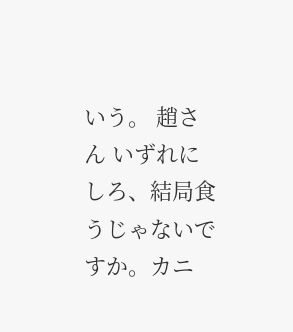いう。 趙さん いずれにしろ、結局食うじゃないですか。カニ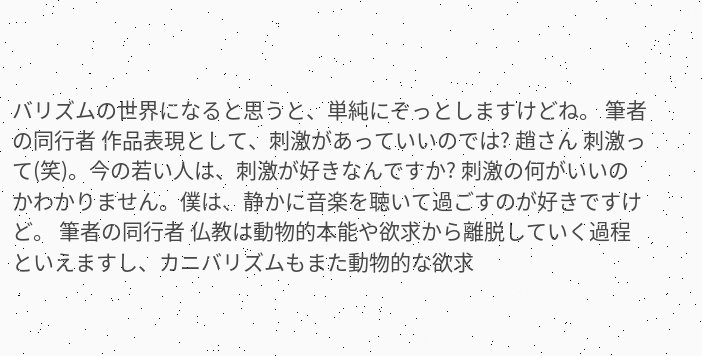バリズムの世界になると思うと、単純にぞっとしますけどね。 筆者の同行者 作品表現として、刺激があっていいのでは? 趙さん 刺激って(笑)。今の若い人は、刺激が好きなんですか? 刺激の何がいいのかわかりません。僕は、静かに音楽を聴いて過ごすのが好きですけど。 筆者の同行者 仏教は動物的本能や欲求から離脱していく過程といえますし、カニバリズムもまた動物的な欲求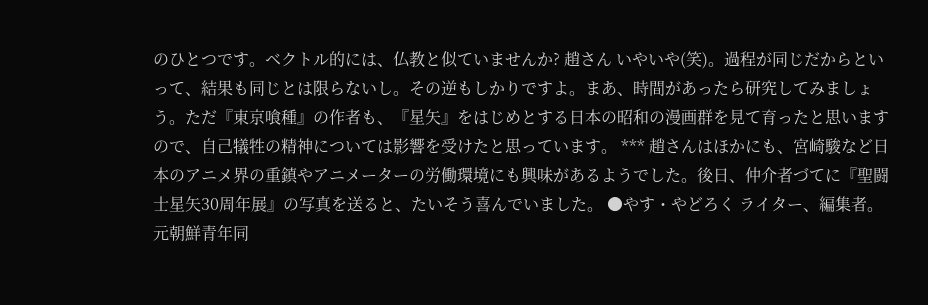のひとつです。ベクトル的には、仏教と似ていませんか? 趙さん いやいや(笑)。過程が同じだからといって、結果も同じとは限らないし。その逆もしかりですよ。まあ、時間があったら研究してみましょう。ただ『東京喰種』の作者も、『星矢』をはじめとする日本の昭和の漫画群を見て育ったと思いますので、自己犠牲の精神については影響を受けたと思っています。 *** 趙さんはほかにも、宮崎駿など日本のアニメ界の重鎮やアニメーターの労働環境にも興味があるようでした。後日、仲介者づてに『聖闘士星矢30周年展』の写真を送ると、たいそう喜んでいました。 ●やす・やどろく ライター、編集者。元朝鮮青年同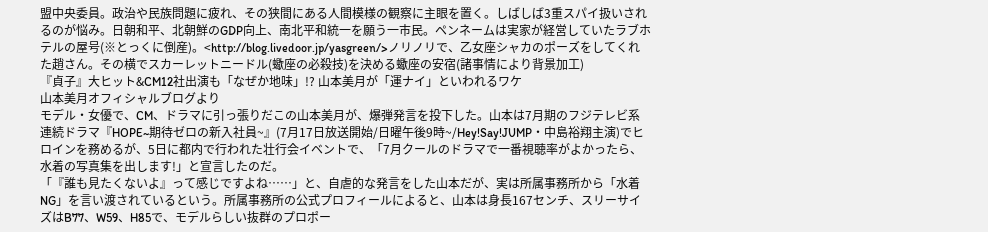盟中央委員。政治や民族問題に疲れ、その狭間にある人間模様の観察に主眼を置く。しばしば3重スパイ扱いされるのが悩み。日朝和平、北朝鮮のGDP向上、南北平和統一を願う一市民。ペンネームは実家が経営していたラブホテルの屋号(※とっくに倒産)。<http://blog.livedoor.jp/yasgreen/>ノリノリで、乙女座シャカのポーズをしてくれた趙さん。その横でスカーレットニードル(蠍座の必殺技)を決める蠍座の安宿(諸事情により背景加工)
『貞子』大ヒット&CM12社出演も「なぜか地味」!? 山本美月が「運ナイ」といわれるワケ
山本美月オフィシャルブログより
モデル・女優で、CM、ドラマに引っ張りだこの山本美月が、爆弾発言を投下した。山本は7月期のフジテレビ系連続ドラマ『HOPE~期待ゼロの新入社員~』(7月17日放送開始/日曜午後9時~/Hey!Say!JUMP・中島裕翔主演)でヒロインを務めるが、5日に都内で行われた壮行会イベントで、「7月クールのドラマで一番視聴率がよかったら、水着の写真集を出します!」と宣言したのだ。
「『誰も見たくないよ』って感じですよね……」と、自虐的な発言をした山本だが、実は所属事務所から「水着NG」を言い渡されているという。所属事務所の公式プロフィールによると、山本は身長167センチ、スリーサイズはB77、W59、H85で、モデルらしい抜群のプロポー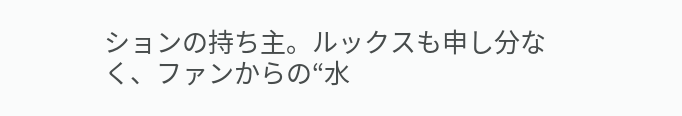ションの持ち主。ルックスも申し分なく、ファンからの“水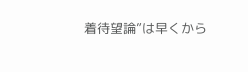着待望論”は早くから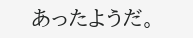あったようだ。